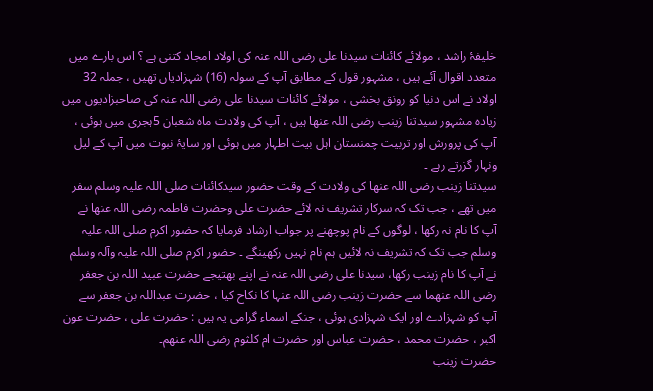خلیفۂ راشد ، مولائے کائنات سیدنا علی رضی اللہ عنہ کی اولاد امجاد کتنی ہے ؟ اس بارے میں متعدد اقوال آئے ہیں ، مشہور قول کے مطابق آپ کے سولہ (16) شہزادیاں تھیں ، جملہ 32 اولاد نے اس دنیا کو رونق بخشی ، مولائے کائنات سیدنا علی رضی اللہ عنہ کی صاحبزادیوں میں زیادہ مشہور سیدتنا زینب رضی اللہ عنھا ہیں ، آپ کی ولادت ماہ شعبان 5ہجری میں ہوئی ، آپ کی پرورش اور تربیت چمنستان اہل بیت اطہار میں ہوئی اور سایۂ نبوت میں آپ کے لیل ونہار گزرتے رہے ۔
سیدتنا زینب رضی اللہ عنھا کی ولادت کے وقت حضور سیدکائنات صلی اللہ علیہ وسلم سفر میں تھے ، جب تک کہ سرکار تشریف نہ لائے حضرت علی وحضرت فاطمہ رضی اللہ عنھا نے آپ کا نام نہ رکھا ، لوگوں کے نام پوچھنے پر جواب ارشاد فرمایا کہ حضور اکرم صلی اللہ علیہ وسلم جب تک کہ تشریف نہ لائیں ہم نام نہیں رکھینگے ۔ حضور اکرم صلی اللہ علیہ وآلہ وسلم نے آپ کا نام زینب رکھا، سیدنا علی رضی اللہ عنہ نے اپنے بھتیجے حضرت عبید اللہ بن جعفر رضی اللہ عنھما سے حضرت زینب رضی اللہ عنہا کا نکاح کیا ، حضرت عبداللہ بن جعفر سے آپ کو شہزادے اور ایک شہزادی ہوئی ، جنکے اسماء گرامی یہ ہیں : حضرت علی ، حضرت عون اکبر ، حضرت محمد ، حضرت عباس اور حضرت ام کلثوم رضی اللہ عنھم۔
حضرت زینب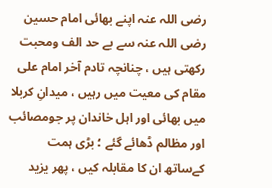رضی اللہ عنہ اپنے بھائی امام حسین رضی اللہ عنہ سے بے حد الف ومحبت رکھتی ہیں ، چنانچہ تادم آخر امام علی مقام کی معیت میں رہیں ، میدانِ کربلا میں بھائی اور اہل خاندان پر جومصائب اور مظالم ڈھائے گئے ؛ بڑی ہمت کےساتھ ان کا مقابلہ کیں ، پھر یزید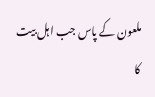ملعون کے پاس جب اہل بیت کا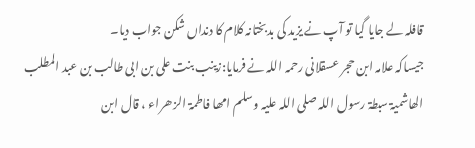قافلہ لے جایا گیا تو آپ نے یزید کی بدبختانہ کلام کا دنداں شکن جواب دیا۔
جیساکہ علامہ ابن حجر عسقلانی رحمہ اللہ نے فرمایا:زینب بنت علی بن ابی طالب بن عبد المطلب الھاشمیۃ سبطۃ رسول اللہ صلی اللہ علیہ وسلم امھا فاطمۃ الزھراء ، قال ابن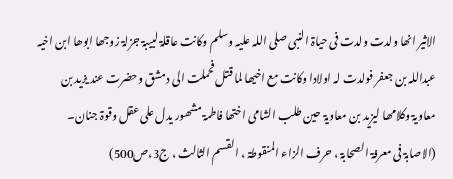الاثیر انھا ولدت ولدت فی حیاۃ النبی صلی اللہ علیہ وسلم وکانت عاقلۃ لبیبۃ جزلۃ زوجھا ابوھا ابن اخیہ عبداللہ بن جعفر فولدت لہ اولادا وکانت مع اخیھا لما قتل فحملت الی دمشق وحضرت عند یزید بن معاویۃ وکلامھا لیزید بن معاویۃ حین طلب الشامی اختھا فاطمۃ مشھور یدل علی عقل وقوۃ جنان۔ (الاصابۃ فی معرفۃ الصحابۃ ، حرف الزاء المنقوطۃ ، القسم الثالث ، ج3،ص500)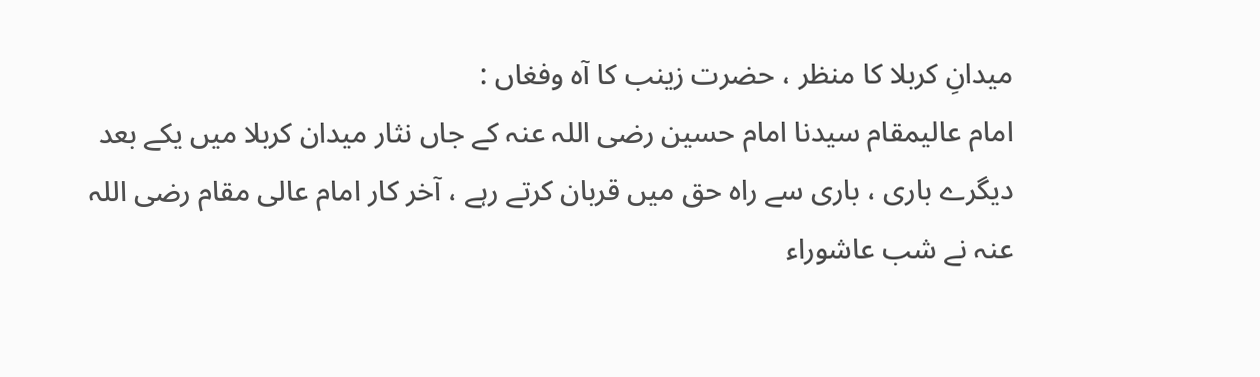میدانِ کربلا کا منظر ، حضرت زینب کا آہ وفغاں :
امام عالیمقام سیدنا امام حسین رضی اللہ عنہ کے جاں نثار میدان کربلا میں یکے بعد دیگرے باری ، باری سے راہ حق میں قربان کرتے رہے ، آخر کار امام عالی مقام رضی اللہ عنہ نے شب عاشوراء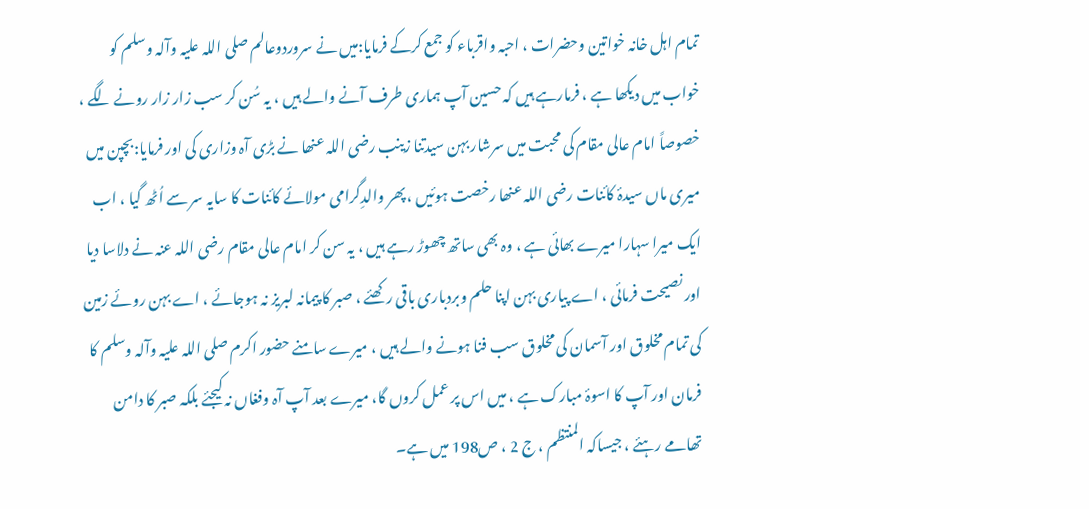تمام اہل خانہ خواتین وحضرات ، احبہ واقرباء کو جمع کرکے فرمایا:میں نے سروردوعالم صلی اللہ علیہ وآلہ وسلم کو خواب میں دیکھا ہے ، فرمارہے ہیں کہ حسین آپ ہماری طرف آنے والے ہیں ، یہ سُن کر سب زار زار رونے لگے ، خصوصاً امام عالی مقام کی محبت میں سرشار بہن سیدتنا زینب رضی اللہ عنھا نے بڑی آہ وزاری کی اور فرمایا:بچپن میں میری ماں سیدۂ کائنات رضی اللہ عنھا رخصت ہوئیں ، پھر والدِگرامی مولائے کائنات کا سایہ سر سے اُٹھ گیا ، اب ایک میرا سہارا میرے بھائی ہے ، وہ بھی ساتھ چھوڑ رہے ہیں ، یہ سن کر امام عالی مقام رضی اللہ عنہ نے دلاسا دیا اور نصیحت فرمائی ، اے پیاری بہن اپنا حلم وبردباری باقی رکھئے ، صبر کا پیمانہ لبریز نہ ہوجائے ، اے بہن روئے زمین کی تمام مخلوق اور آسمان کی مخلوق سب فنا ہونے والے ہیں ، میرے سامنے حضور اکرم صلی اللہ علیہ وآلہ وسلم کا فرمان اور آپ کا اسوۂ مبارک ہے ، میں اس پر عمل کروں گا، میرے بعد آپ آہ وفغاں نہ کیجئے بلکہ صبر کا دامن تھامے رہئے ، جیساکہ المنتظم ، ج 2 ، ص198 میں ہے۔